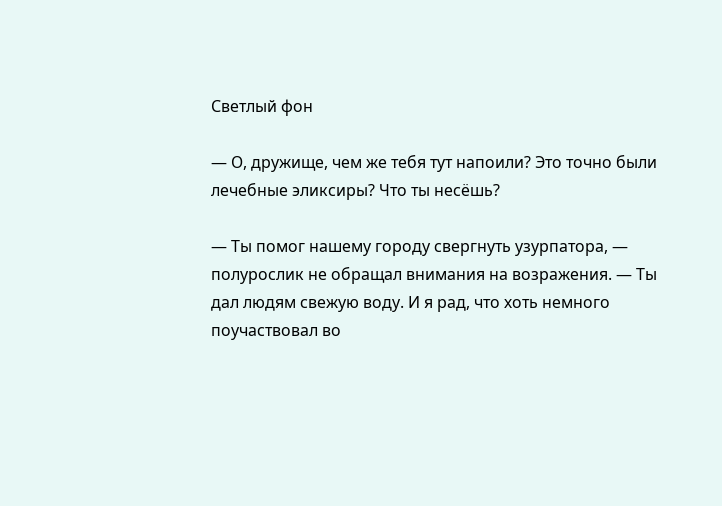Светлый фон

— О, дружище, чем же тебя тут напоили? Это точно были лечебные эликсиры? Что ты несёшь?

— Ты помог нашему городу свергнуть узурпатора, — полурослик не обращал внимания на возражения. — Ты дал людям свежую воду. И я рад, что хоть немного поучаствовал во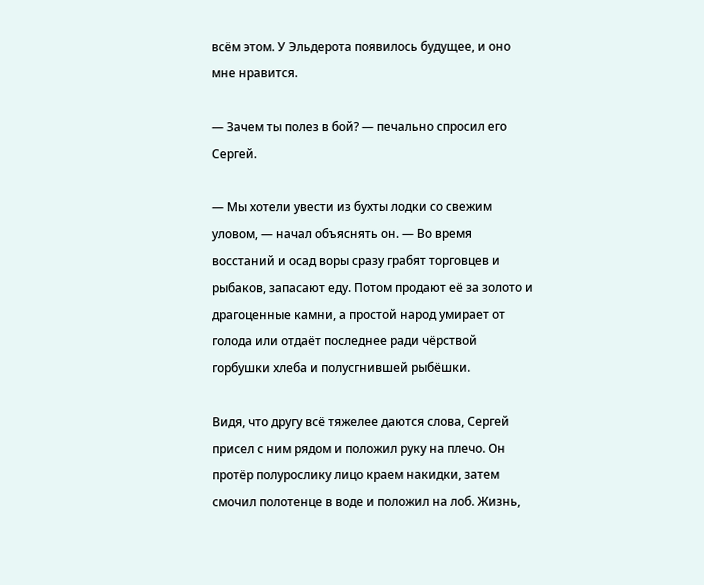всём этом. У Эльдерота появилось будущее, и оно мне нравится.

— Зачем ты полез в бой? — печально спросил его Сергей.

— Мы хотели увести из бухты лодки со свежим уловом, — начал объяснять он. — Во время восстаний и осад воры сразу грабят торговцев и рыбаков, запасают еду. Потом продают её за золото и драгоценные камни, а простой народ умирает от голода или отдаёт последнее ради чёрствой горбушки хлеба и полусгнившей рыбёшки.

Видя, что другу всё тяжелее даются слова, Сергей присел с ним рядом и положил руку на плечо. Он протёр полурослику лицо краем накидки, затем смочил полотенце в воде и положил на лоб. Жизнь,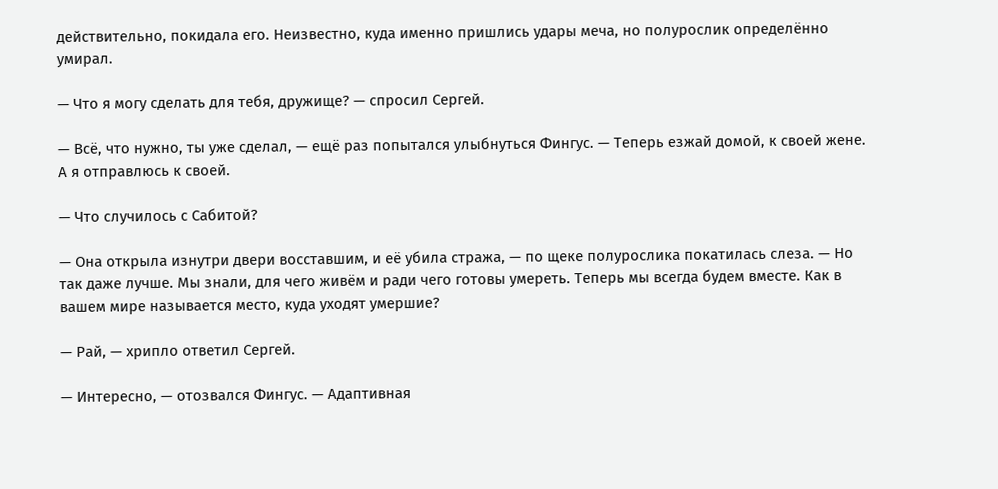действительно, покидала его. Неизвестно, куда именно пришлись удары меча, но полурослик определённо умирал.

— Что я могу сделать для тебя, дружище? — спросил Сергей.

— Всё, что нужно, ты уже сделал, — ещё раз попытался улыбнуться Фингус. — Теперь езжай домой, к своей жене. А я отправлюсь к своей.

— Что случилось с Сабитой?

— Она открыла изнутри двери восставшим, и её убила стража, — по щеке полурослика покатилась слеза. — Но так даже лучше. Мы знали, для чего живём и ради чего готовы умереть. Теперь мы всегда будем вместе. Как в вашем мире называется место, куда уходят умершие?

— Рай, — хрипло ответил Сергей.

— Интересно, — отозвался Фингус. — Адаптивная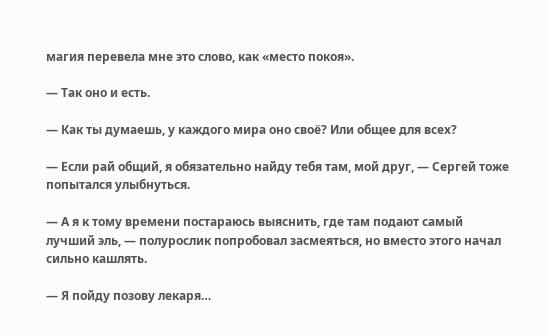магия перевела мне это слово, как «место покоя».

— Так оно и есть.

— Как ты думаешь, у каждого мира оно своё? Или общее для всех?

— Если рай общий, я обязательно найду тебя там, мой друг, — Сергей тоже попытался улыбнуться.

— А я к тому времени постараюсь выяснить, где там подают самый лучший эль, — полурослик попробовал засмеяться, но вместо этого начал сильно кашлять.

— Я пойду позову лекаря…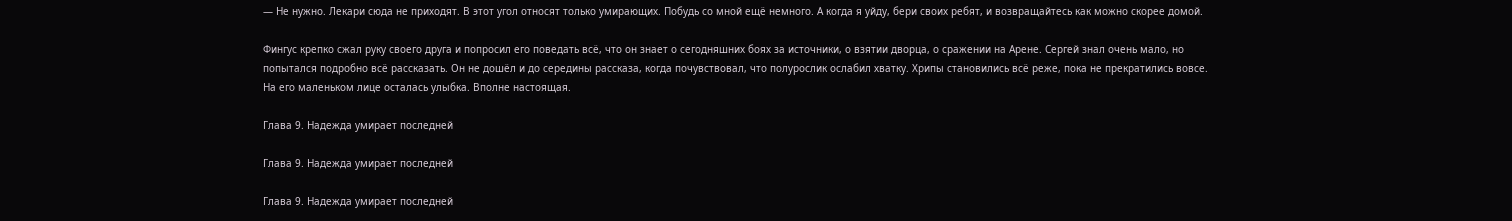— Не нужно. Лекари сюда не приходят. В этот угол относят только умирающих. Побудь со мной ещё немного. А когда я уйду, бери своих ребят, и возвращайтесь как можно скорее домой.

Фингус крепко сжал руку своего друга и попросил его поведать всё, что он знает о сегодняшних боях за источники, о взятии дворца, о сражении на Арене. Сергей знал очень мало, но попытался подробно всё рассказать. Он не дошёл и до середины рассказа, когда почувствовал, что полурослик ослабил хватку. Хрипы становились всё реже, пока не прекратились вовсе. На его маленьком лице осталась улыбка. Вполне настоящая.

Глава 9. Надежда умирает последней

Глава 9. Надежда умирает последней

Глава 9. Надежда умирает последней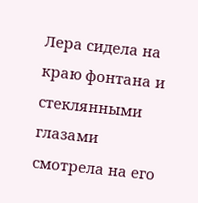Лера сидела на краю фонтана и стеклянными глазами смотрела на его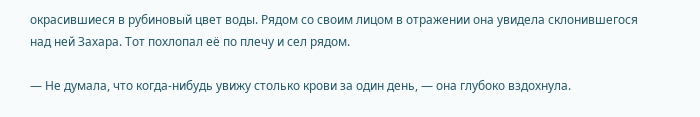окрасившиеся в рубиновый цвет воды. Рядом со своим лицом в отражении она увидела склонившегося над ней Захара. Тот похлопал её по плечу и сел рядом.

— Не думала, что когда-нибудь увижу столько крови за один день, — она глубоко вздохнула.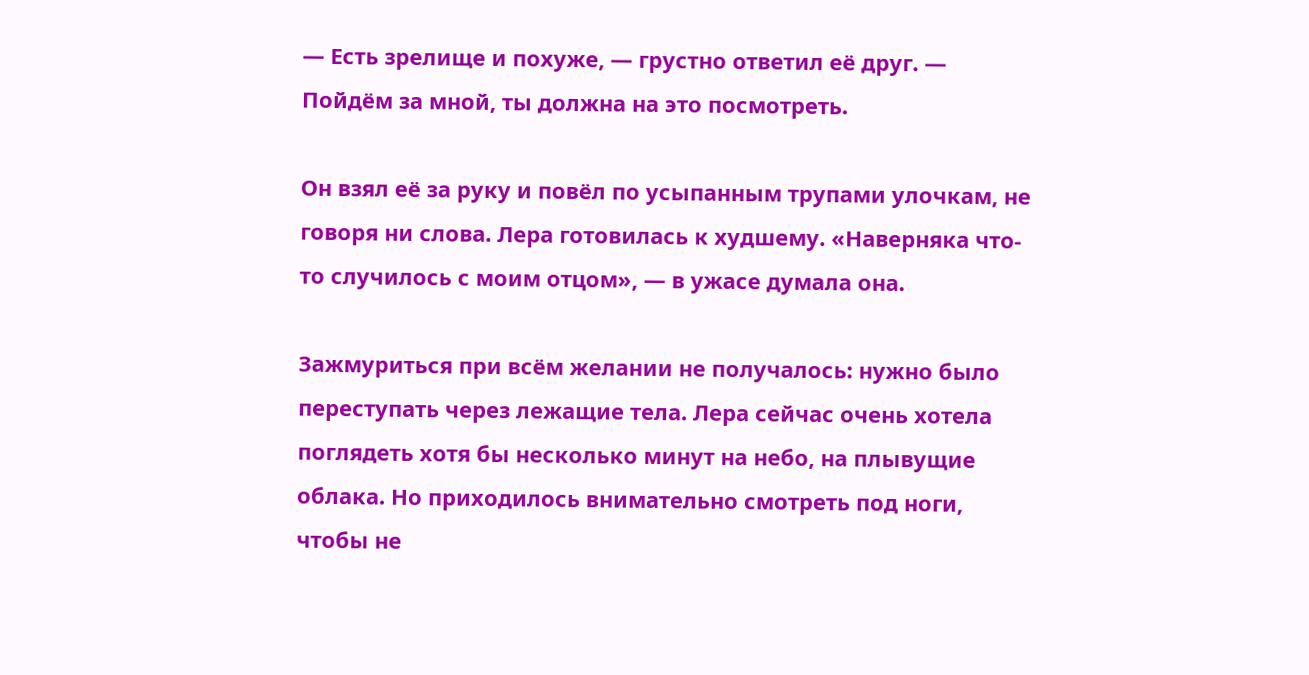— Есть зрелище и похуже, — грустно ответил её друг. — Пойдём за мной, ты должна на это посмотреть.

Он взял её за руку и повёл по усыпанным трупами улочкам, не говоря ни слова. Лера готовилась к худшему. «Наверняка что-то случилось с моим отцом», — в ужасе думала она.

Зажмуриться при всём желании не получалось: нужно было переступать через лежащие тела. Лера сейчас очень хотела поглядеть хотя бы несколько минут на небо, на плывущие облака. Но приходилось внимательно смотреть под ноги, чтобы не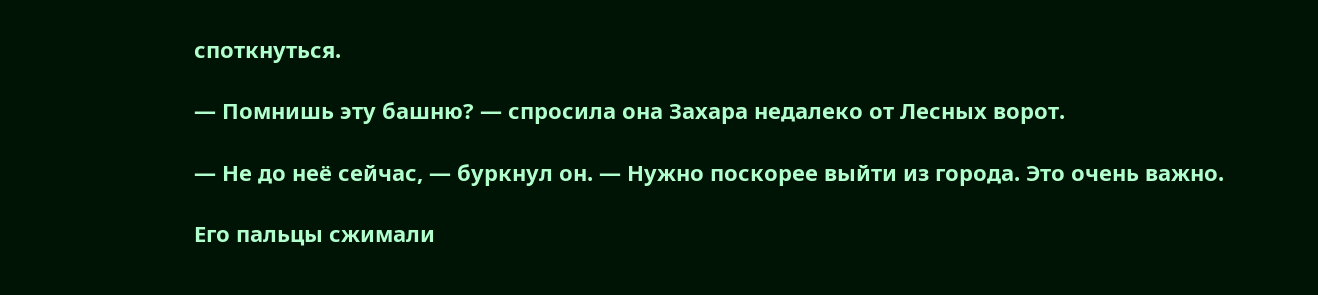споткнуться.

— Помнишь эту башню? — спросила она Захара недалеко от Лесных ворот.

— Не до неё сейчас, — буркнул он. — Нужно поскорее выйти из города. Это очень важно.

Его пальцы сжимали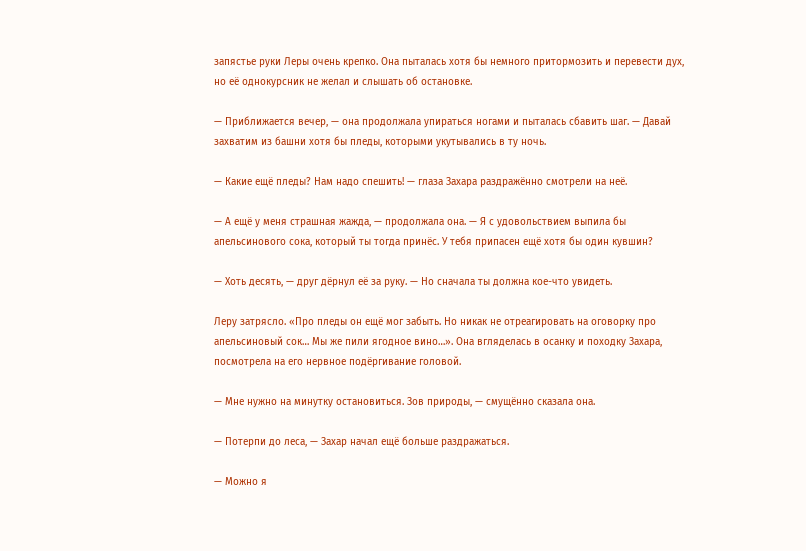запястье руки Леры очень крепко. Она пыталась хотя бы немного притормозить и перевести дух, но её однокурсник не желал и слышать об остановке.

— Приближается вечер, — она продолжала упираться ногами и пыталась сбавить шаг. — Давай захватим из башни хотя бы пледы, которыми укутывались в ту ночь.

— Какие ещё пледы? Нам надо спешить! — глаза Захара раздражённо смотрели на неё.

— А ещё у меня страшная жажда, — продолжала она. — Я с удовольствием выпила бы апельсинового сока, который ты тогда принёс. У тебя припасен ещё хотя бы один кувшин?

— Хоть десять, — друг дёрнул её за руку. — Но сначала ты должна кое-что увидеть.

Леру затрясло. «Про пледы он ещё мог забыть. Но никак не отреагировать на оговорку про апельсиновый сок… Мы же пили ягодное вино…». Она вгляделась в осанку и походку Захара, посмотрела на его нервное подёргивание головой.

— Мне нужно на минутку остановиться. Зов природы, — смущённо сказала она.

— Потерпи до леса, — Захар начал ещё больше раздражаться.

— Можно я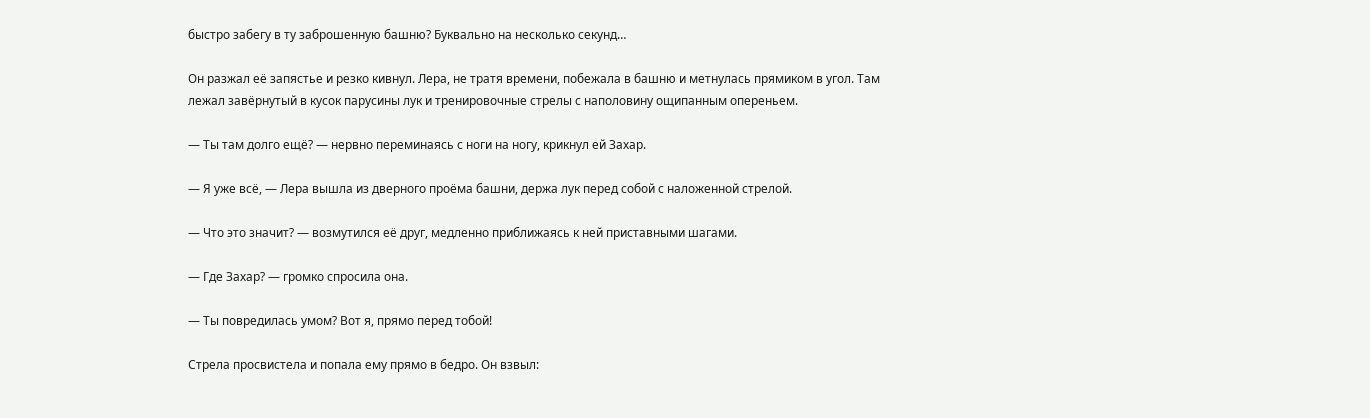быстро забегу в ту заброшенную башню? Буквально на несколько секунд…

Он разжал её запястье и резко кивнул. Лера, не тратя времени, побежала в башню и метнулась прямиком в угол. Там лежал завёрнутый в кусок парусины лук и тренировочные стрелы с наполовину ощипанным опереньем.

— Ты там долго ещё? — нервно переминаясь с ноги на ногу, крикнул ей Захар.

— Я уже всё, — Лера вышла из дверного проёма башни, держа лук перед собой с наложенной стрелой.

— Что это значит? — возмутился её друг, медленно приближаясь к ней приставными шагами.

— Где Захар? — громко спросила она.

— Ты повредилась умом? Вот я, прямо перед тобой!

Стрела просвистела и попала ему прямо в бедро. Он взвыл: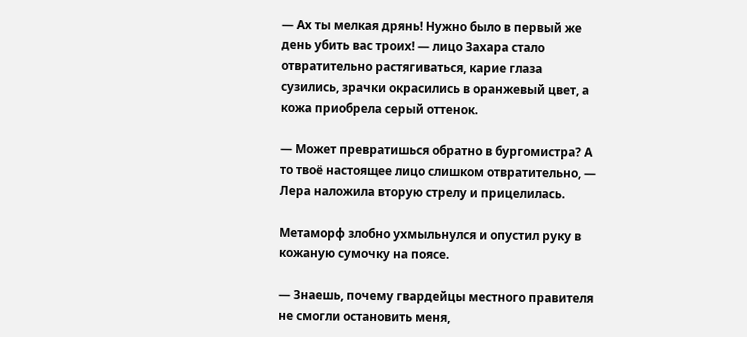— Ах ты мелкая дрянь! Нужно было в первый же день убить вас троих! — лицо Захара стало отвратительно растягиваться, карие глаза сузились, зрачки окрасились в оранжевый цвет, а кожа приобрела серый оттенок.

— Может превратишься обратно в бургомистра? А то твоё настоящее лицо слишком отвратительно, — Лера наложила вторую стрелу и прицелилась.

Метаморф злобно ухмыльнулся и опустил руку в кожаную сумочку на поясе.

— Знаешь, почему гвардейцы местного правителя не смогли остановить меня,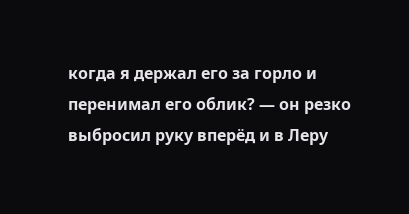когда я держал его за горло и перенимал его облик? — он резко выбросил руку вперёд и в Леру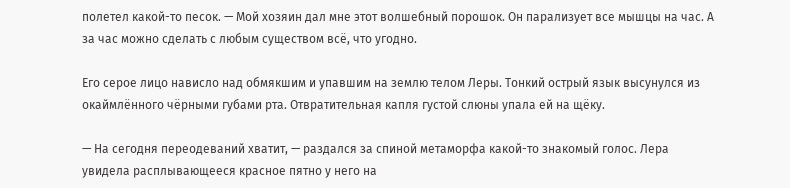полетел какой-то песок. — Мой хозяин дал мне этот волшебный порошок. Он парализует все мышцы на час. А за час можно сделать с любым существом всё, что угодно.

Его серое лицо нависло над обмякшим и упавшим на землю телом Леры. Тонкий острый язык высунулся из окаймлённого чёрными губами рта. Отвратительная капля густой слюны упала ей на щёку.

— На сегодня переодеваний хватит, — раздался за спиной метаморфа какой-то знакомый голос. Лера увидела расплывающееся красное пятно у него на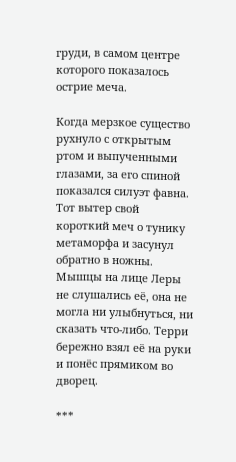груди, в самом центре которого показалось острие меча.

Когда мерзкое существо рухнуло с открытым ртом и выпученными глазами, за его спиной показался силуэт фавна. Тот вытер свой короткий меч о тунику метаморфа и засунул обратно в ножны. Мышцы на лице Леры не слушались её, она не могла ни улыбнуться, ни сказать что-либо. Терри бережно взял её на руки и понёс прямиком во дворец.

***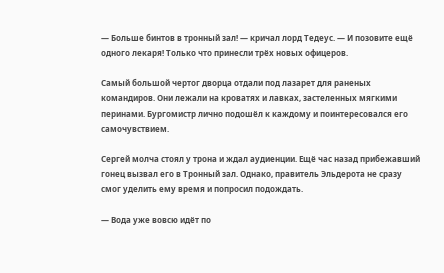— Больше бинтов в тронный зал! — кричал лорд Тедеус. — И позовите ещё одного лекаря! Только что принесли трёх новых офицеров.

Самый большой чертог дворца отдали под лазарет для раненых командиров. Они лежали на кроватях и лавках, застеленных мягкими перинами. Бургомистр лично подошёл к каждому и поинтересовался его самочувствием.

Сергей молча стоял у трона и ждал аудиенции. Ещё час назад прибежавший гонец вызвал его в Тронный зал. Однако, правитель Эльдерота не сразу смог уделить ему время и попросил подождать.

— Вода уже вовсю идёт по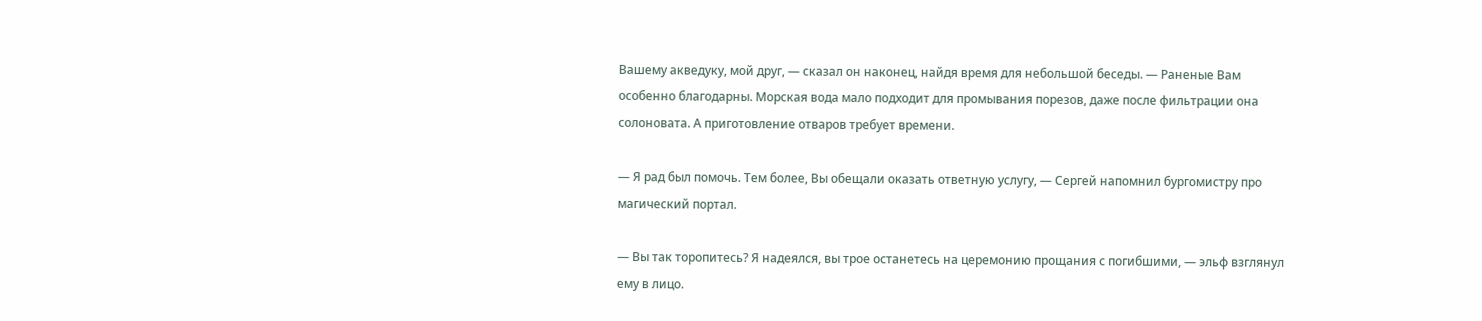Вашему акведуку, мой друг, — сказал он наконец, найдя время для небольшой беседы. — Раненые Вам особенно благодарны. Морская вода мало подходит для промывания порезов, даже после фильтрации она солоновата. А приготовление отваров требует времени.

— Я рад был помочь. Тем более, Вы обещали оказать ответную услугу, — Сергей напомнил бургомистру про магический портал.

— Вы так торопитесь? Я надеялся, вы трое останетесь на церемонию прощания с погибшими, — эльф взглянул ему в лицо.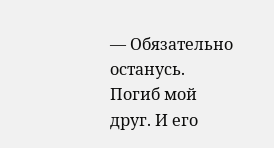— Обязательно останусь. Погиб мой друг. И его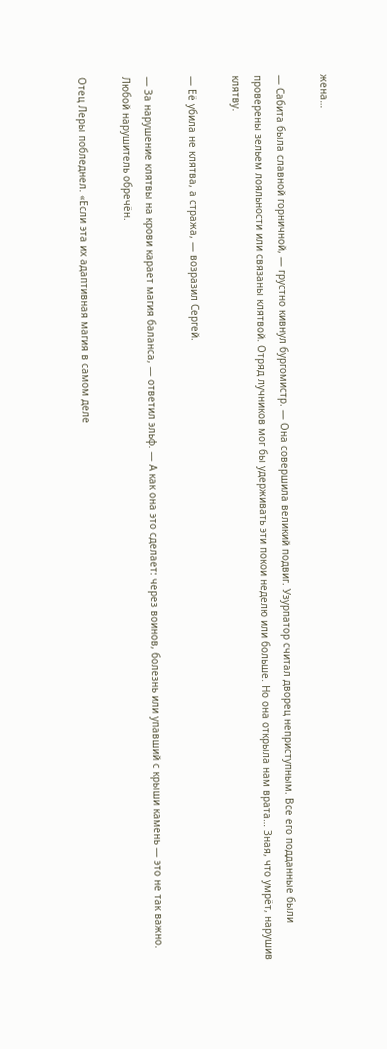жена…

— Сабита была славной горничной, — грустно кивнул бургомистр. — Она совершила великий подвиг. Узурпатор считал дворец неприступным. Все его подданные были проверены зельем лояльности или связаны клятвой. Отряд лучников мог бы удерживать эти покои неделю или больше. Но она открыла нам врата… Зная, что умрёт, нарушив клятву.

— Её убила не клятва, а стража, — возразил Сергей.

— За нарушение клятвы на крови карает магия баланса, — ответил эльф. — А как она это сделает: через воинов, болезнь или упавший с крыши камень — это не так важно. Любой нарушитель обречён.

Отец Леры побледнел. «Если эта их адаптивная магия в самом деле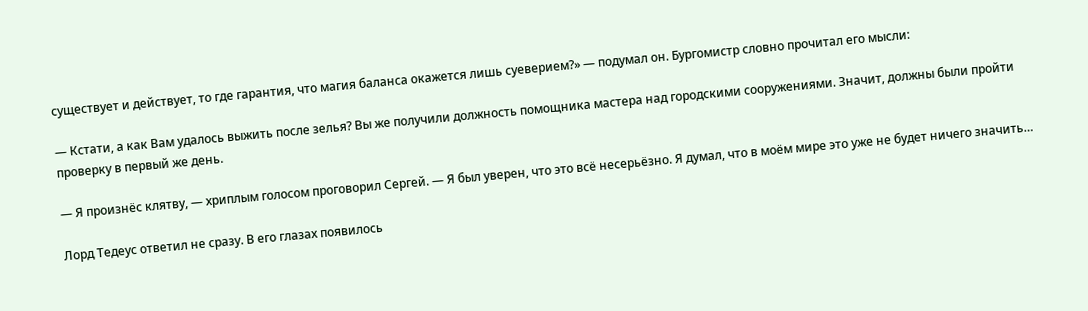существует и действует, то где гарантия, что магия баланса окажется лишь суеверием?» — подумал он. Бургомистр словно прочитал его мысли:

— Кстати, а как Вам удалось выжить после зелья? Вы же получили должность помощника мастера над городскими сооружениями. Значит, должны были пройти проверку в первый же день.

— Я произнёс клятву, — хриплым голосом проговорил Сергей. — Я был уверен, что это всё несерьёзно. Я думал, что в моём мире это уже не будет ничего значить…

Лорд Тедеус ответил не сразу. В его глазах появилось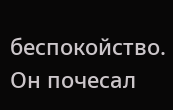беспокойство. Он почесал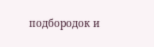подбородок и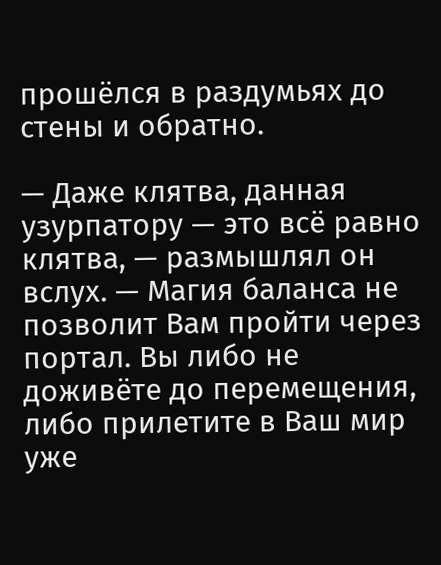прошёлся в раздумьях до стены и обратно.

— Даже клятва, данная узурпатору — это всё равно клятва, — размышлял он вслух. — Магия баланса не позволит Вам пройти через портал. Вы либо не доживёте до перемещения, либо прилетите в Ваш мир уже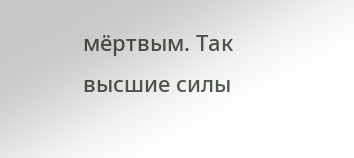мёртвым. Так высшие силы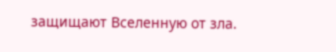защищают Вселенную от зла.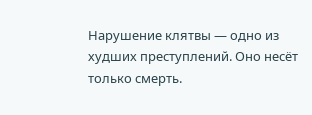Нарушение клятвы — одно из худших преступлений. Оно несёт только смерть.